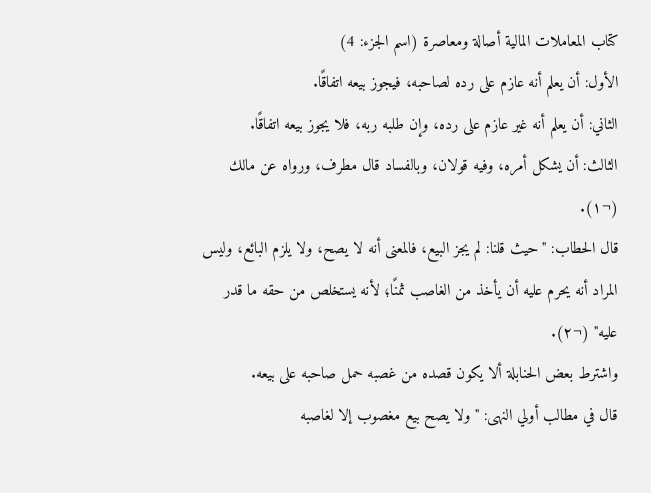كتاب المعاملات المالية أصالة ومعاصرة (اسم الجزء: 4)
الأول: أن يعلم أنه عازم على رده لصاحبه، فيجوز بيعه اتفاقًا.
الثاني: أن يعلم أنه غير عازم على رده، وإن طلبه ربه، فلا يجوز بيعه اتفاقًا.
الثالث: أن يشكل أمره، وفيه قولان، وبالفساد قال مطرف، ورواه عن مالك (¬١).
قال الحطاب: "حيث قلنا: لم يجز البيع، فالمعنى أنه لا يصح، ولا يلزم البائع، وليس المراد أنه يحرم عليه أن يأخذ من الغاصب ثمنًا؛ لأنه يستخلص من حقه ما قدر عليه" (¬٢).
واشترط بعض الحنابلة ألا يكون قصده من غصبه حمل صاحبه على بيعه.
قال في مطالب أولي النهى: "ولا يصح بيع مغصوب إلا لغاصبه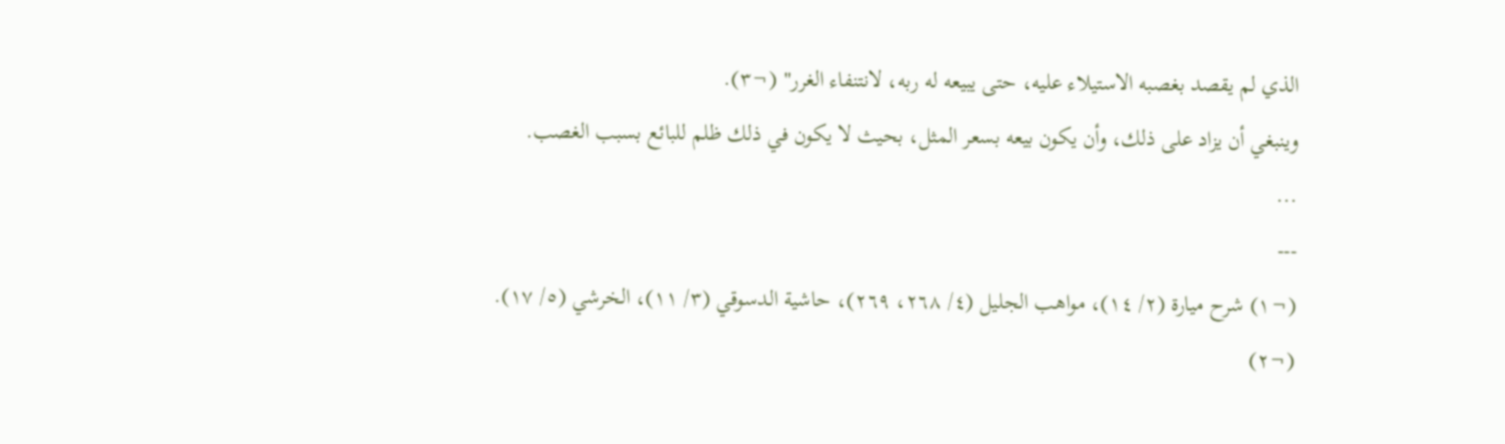الذي لم يقصد بغصبه الاستيلاء عليه، حتى يبيعه له ربه، لانتنفاء الغرر" (¬٣).
وينبغي أن يزاد على ذلك، وأن يكون بيعه بسعر المثل، بحيث لا يكون في ذلك ظلم للبائع بسبب الغصب.
...
---
(¬١) شرح ميارة (٢/ ١٤)، مواهب الجليل (٤/ ٢٦٨، ٢٦٩)، حاشية الدسوقي (٣/ ١١)، الخرشي (٥/ ١٧).
(¬٢)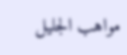مواهب الجليل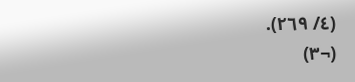(٤/ ٢٦٩).
(¬٣)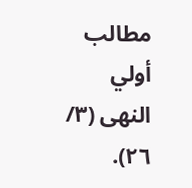مطالب أولي النهى (٣/ ٢٦).